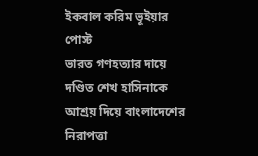ইকবাল করিম ভূইয়ার পোস্ট
ভারত গণহত্যার দায়ে দণ্ডিত শেখ হাসিনাকে আশ্রয় দিয়ে বাংলাদেশের নিরাপত্তা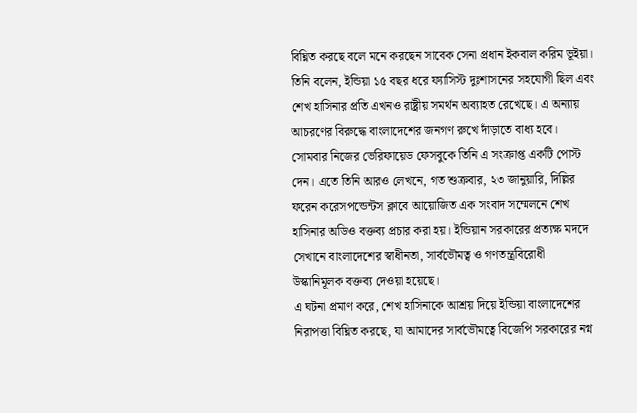বিঘ্নিত করছে বলে মনে করছেন সাবেক সেনা প্রধান ইকবাল করিম ভূইয়া।
তিনি বলেন, ইন্ডিয়া ১৫ বছর ধরে ফ্যাসিস্ট দুঃশাসনের সহযোগী ছিল এবং শেখ হাসিনার প্রতি এখনও রাষ্ট্রীয় সমর্থন অব্যাহত রেখেছে। এ অন্যায় আচরণের বিরুদ্ধে বাংলাদেশের জনগণ রুখে দাঁড়াতে বাধ্য হবে।
সোমবার নিজের ভেরিফায়েড ফেসবুকে তিনি এ সংক্রাপ্ত একটি পোস্ট দেন। এতে তিনি আরও লেখনে, গত শুক্রবার, ২৩ জানুয়ারি, দিল্লির ফরেন করেসপন্ডেন্টস ক্লাবে আয়োজিত এক সংবাদ সম্মেলনে শেখ হাসিনার অডিও বক্তব্য প্রচার করা হয়। ইন্ডিয়ান সরকারের প্রত্যক্ষ মদদে সেখানে বাংলাদেশের স্বাধীনতা, সার্বভৌমত্ব ও গণতন্ত্রবিরোধী উস্কানিমূলক বক্তব্য দেওয়া হয়েছে।
এ ঘটনা প্রমাণ করে, শেখ হাসিনাকে আশ্রয় দিয়ে ইন্ডিয়া বাংলাদেশের নিরাপত্তা বিঘ্নিত করছে, যা আমাদের সার্বভৌমত্বে বিজেপি সরকারের নগ্ন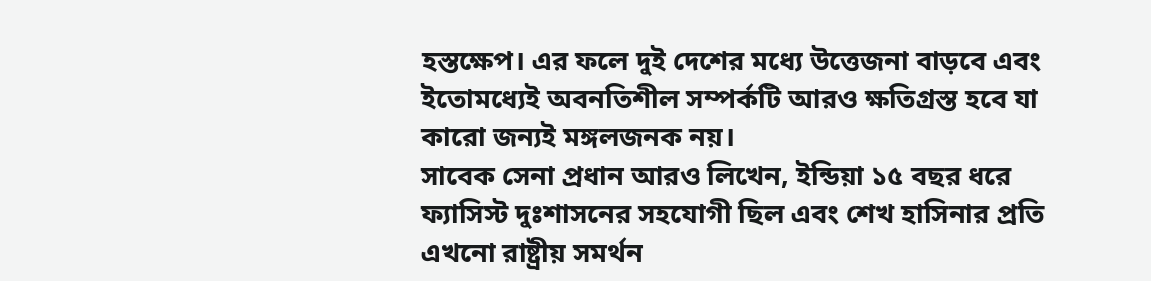হস্তক্ষেপ। এর ফলে দুই দেশের মধ্যে উত্তেজনা বাড়বে এবং ইতোমধ্যেই অবনতিশীল সম্পর্কটি আরও ক্ষতিগ্রস্ত হবে যা কারো জন্যই মঙ্গলজনক নয়।
সাবেক সেনা প্রধান আরও লিখেন, ইন্ডিয়া ১৫ বছর ধরে ফ্যাসিস্ট দুঃশাসনের সহযোগী ছিল এবং শেখ হাসিনার প্রতি এখনো রাষ্ট্রীয় সমর্থন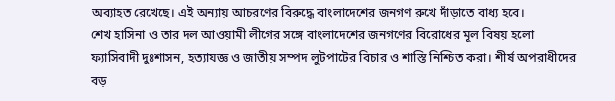অব্যাহত রেখেছে। এই অন্যায় আচরণের বিরুদ্ধে বাংলাদেশের জনগণ রুখে দাঁড়াতে বাধ্য হবে।
শেখ হাসিনা ও তার দল আওয়ামী লীগের সঙ্গে বাংলাদেশের জনগণের বিরোধের মূল বিষয় হলো ফ্যাসিবাদী দুঃশাসন, হত্যাযজ্ঞ ও জাতীয় সম্পদ লুটপাটের বিচার ও শাস্তি নিশ্চিত করা। শীর্ষ অপরাধীদের বড়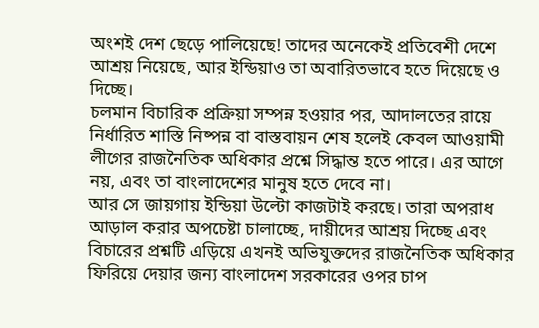অংশই দেশ ছেড়ে পালিয়েছে! তাদের অনেকেই প্রতিবেশী দেশে আশ্রয় নিয়েছে, আর ইন্ডিয়াও তা অবারিতভাবে হতে দিয়েছে ও দিচ্ছে।
চলমান বিচারিক প্রক্রিয়া সম্পন্ন হওয়ার পর, আদালতের রায়ে নির্ধারিত শাস্তি নিষ্পন্ন বা বাস্তবায়ন শেষ হলেই কেবল আওয়ামী লীগের রাজনৈতিক অধিকার প্রশ্নে সিদ্ধান্ত হতে পারে। এর আগে নয়, এবং তা বাংলাদেশের মানুষ হতে দেবে না।
আর সে জায়গায় ইন্ডিয়া উল্টো কাজটাই করছে। তারা অপরাধ আড়াল করার অপচেষ্টা চালাচ্ছে, দায়ীদের আশ্রয় দিচ্ছে এবং বিচারের প্রশ্নটি এড়িয়ে এখনই অভিযুক্তদের রাজনৈতিক অধিকার ফিরিয়ে দেয়ার জন্য বাংলাদেশ সরকারের ওপর চাপ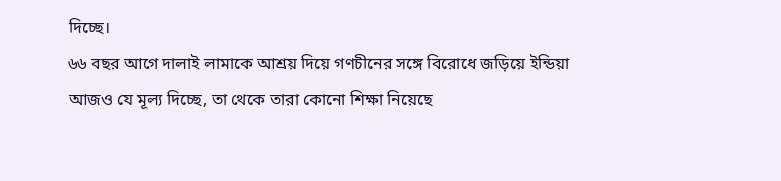দিচ্ছে।
৬৬ বছর আগে দালাই লামাকে আশ্রয় দিয়ে গণচীনের সঙ্গে বিরোধে জড়িয়ে ইন্ডিয়া আজও যে মূল্য দিচ্ছে, তা থেকে তারা কোনো শিক্ষা নিয়েছে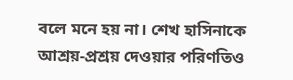বলে মনে হয় না। শেখ হাসিনাকে আশ্রয়-প্রশ্রয় দেওয়ার পরিণতিও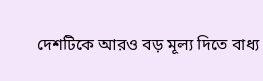দেশটিকে আরও বড় মূল্য দিতে বাধ্য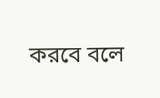করবে বলে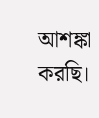আশঙ্কা করছি।